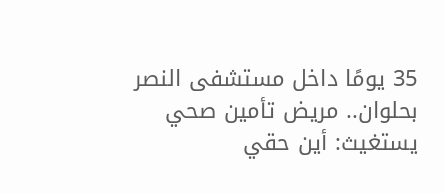35 يومًا داخل مستشفى النصر بحلوان.. مريض تأمين صحي يستغيث: أين حقي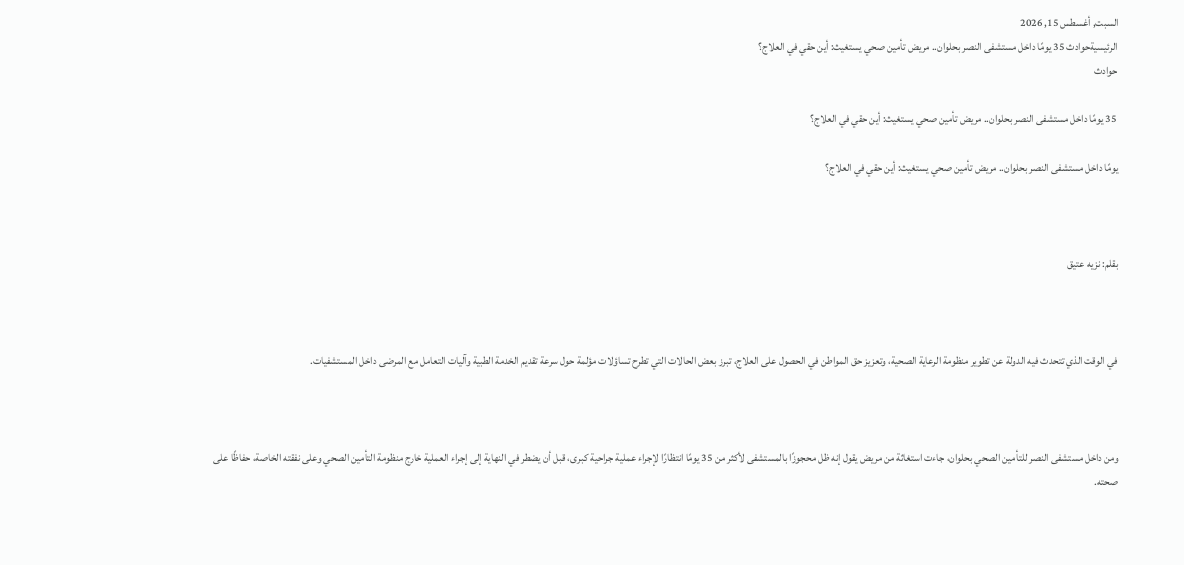السبت, أغسطس 15, 2026
الرئيسيةحوادث 35 يومًا داخل مستشفى النصر بحلوان.. مريض تأمين صحي يستغيث: أين حقي في العلاج؟
حوادث

 35 يومًا داخل مستشفى النصر بحلوان.. مريض تأمين صحي يستغيث: أين حقي في العلاج؟

يومًا داخل مستشفى النصر بحلوان.. مريض تأمين صحي يستغيث: أين حقي في العلاج؟



بقلم: نزيه عتيق



في الوقت الذي تتحدث فيه الدولة عن تطوير منظومة الرعاية الصحية، وتعزيز حق المواطن في الحصول على العلاج، تبرز بعض الحالات التي تطرح تساؤلات مؤلمة حول سرعة تقديم الخدمة الطبية وآليات التعامل مع المرضى داخل المستشفيات.



ومن داخل مستشفى النصر للتأمين الصحي بحلوان، جاءت استغاثة من مريض يقول إنه ظل محجوزًا بالمستشفى لأكثر من 35 يومًا انتظارًا لإجراء عملية جراحية كبرى، قبل أن يضطر في النهاية إلى إجراء العملية خارج منظومة التأمين الصحي وعلى نفقته الخاصة، حفاظًا على صحته.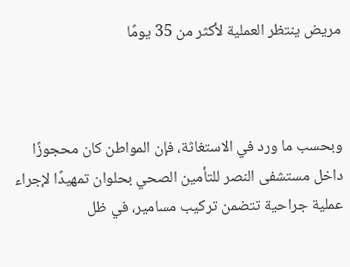مريض ينتظر العملية لأكثر من 35 يومًا



وبحسب ما ورد في الاستغاثة، فإن المواطن كان محجوزًا داخل مستشفى النصر للتأمين الصحي بحلوان تمهيدًا لإجراء عملية جراحية تتضمن تركيب مسامير، في ظل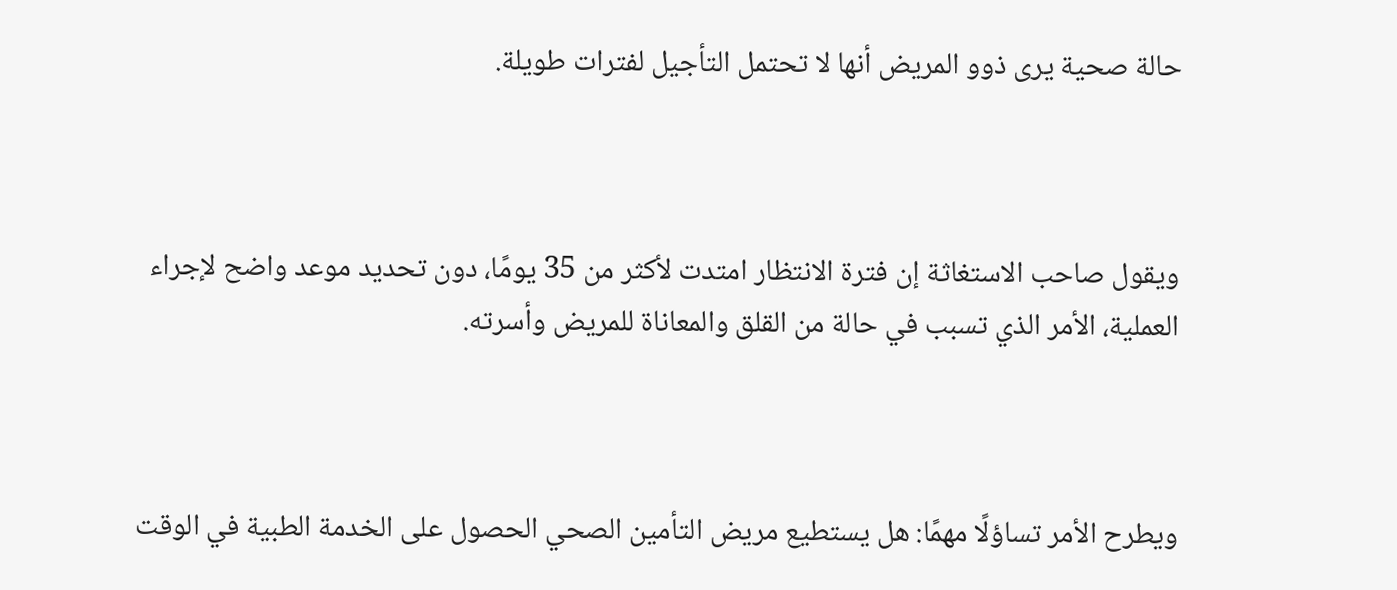حالة صحية يرى ذوو المريض أنها لا تحتمل التأجيل لفترات طويلة.



ويقول صاحب الاستغاثة إن فترة الانتظار امتدت لأكثر من 35 يومًا، دون تحديد موعد واضح لإجراء العملية، الأمر الذي تسبب في حالة من القلق والمعاناة للمريض وأسرته.



ويطرح الأمر تساؤلًا مهمًا: هل يستطيع مريض التأمين الصحي الحصول على الخدمة الطبية في الوقت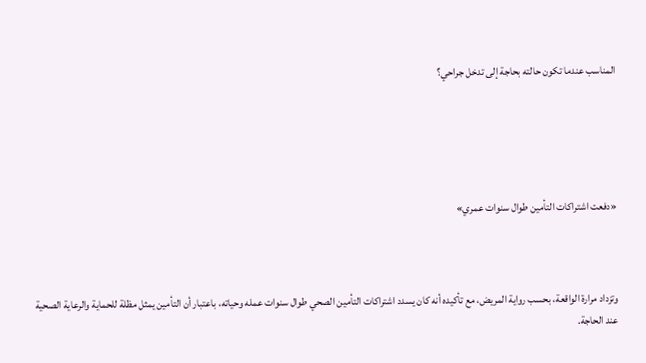المناسب عندما تكون حالته بحاجة إلى تدخل جراحي؟





«دفعت اشتراكات التأمين طوال سنوات عمري»



وتزداد مرارة الواقعة، بحسب رواية المريض، مع تأكيده أنه كان يسدد اشتراكات التأمين الصحي طوال سنوات عمله وحياته، باعتبار أن التأمين يمثل مظلة للحماية والرعاية الصحية عند الحاجة.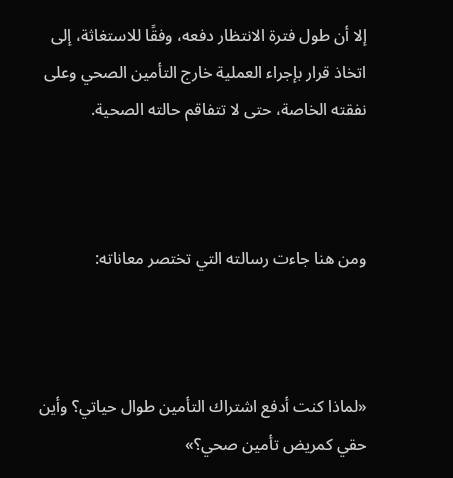إلا أن طول فترة الانتظار دفعه، وفقًا للاستغاثة، إلى اتخاذ قرار بإجراء العملية خارج التأمين الصحي وعلى نفقته الخاصة، حتى لا تتفاقم حالته الصحية.



ومن هنا جاءت رسالته التي تختصر معاناته:



«لماذا كنت أدفع اشتراك التأمين طوال حياتي؟ وأين حقي كمريض تأمين صحي؟»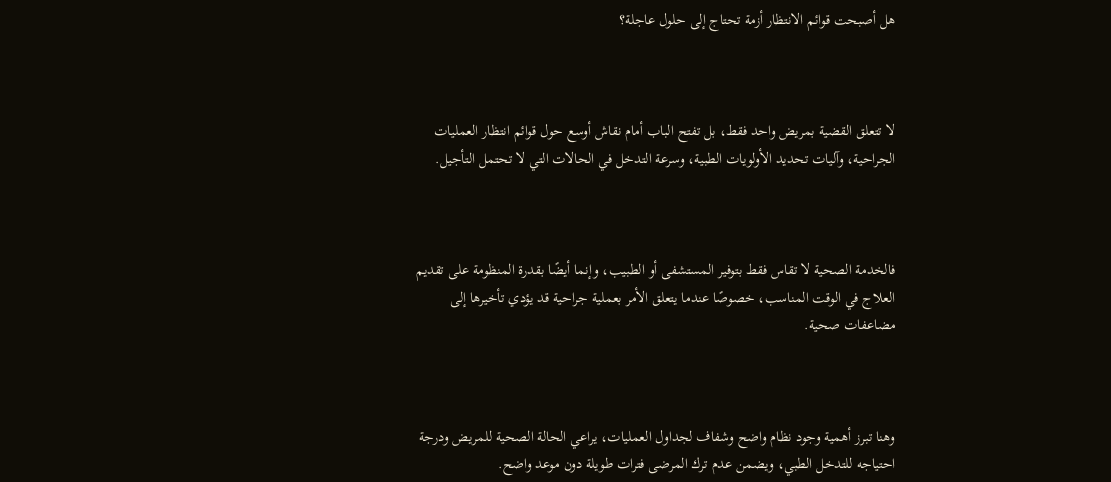هل أصبحت قوائم الانتظار أزمة تحتاج إلى حلول عاجلة؟



لا تتعلق القضية بمريض واحد فقط، بل تفتح الباب أمام نقاش أوسع حول قوائم انتظار العمليات الجراحية، وآليات تحديد الأولويات الطبية، وسرعة التدخل في الحالات التي لا تحتمل التأجيل.



فالخدمة الصحية لا تقاس فقط بتوفير المستشفى أو الطبيب، وإنما أيضًا بقدرة المنظومة على تقديم العلاج في الوقت المناسب، خصوصًا عندما يتعلق الأمر بعملية جراحية قد يؤدي تأخيرها إلى مضاعفات صحية.



وهنا تبرز أهمية وجود نظام واضح وشفاف لجداول العمليات، يراعي الحالة الصحية للمريض ودرجة احتياجه للتدخل الطبي، ويضمن عدم ترك المرضى فترات طويلة دون موعد واضح.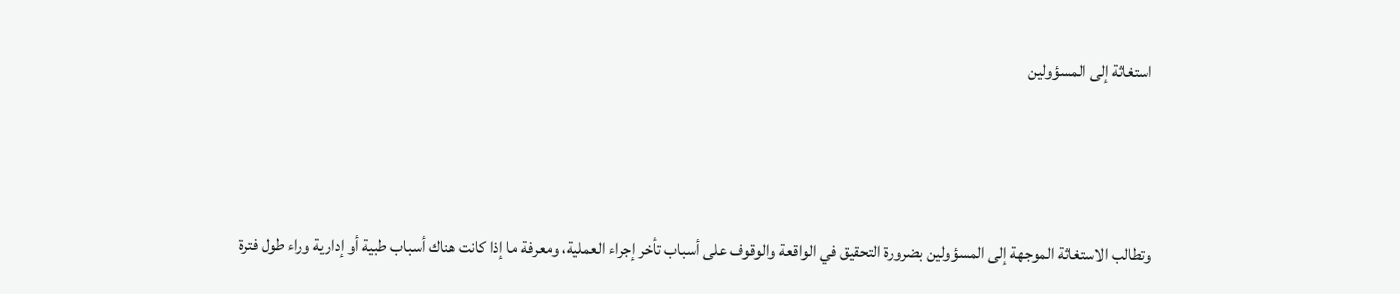استغاثة إلى المسؤولين



وتطالب الاستغاثة الموجهة إلى المسؤولين بضرورة التحقيق في الواقعة والوقوف على أسباب تأخر إجراء العملية، ومعرفة ما إذا كانت هناك أسباب طبية أو إدارية وراء طول فترة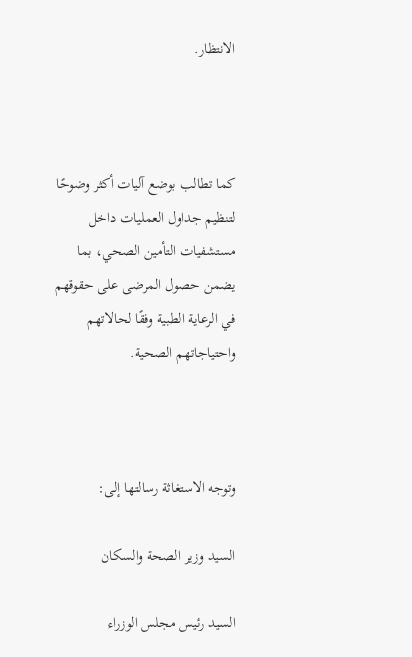الانتظار.



كما تطالب بوضع آليات أكثر وضوحًا لتنظيم جداول العمليات داخل مستشفيات التأمين الصحي، بما يضمن حصول المرضى على حقوقهم في الرعاية الطبية وفقًا لحالاتهم واحتياجاتهم الصحية.



وتوجه الاستغاثة رسالتها إلى:

السيد وزير الصحة والسكان

السيد رئيس مجلس الوزراء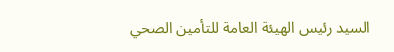السيد رئيس الهيئة العامة للتأمين الصحي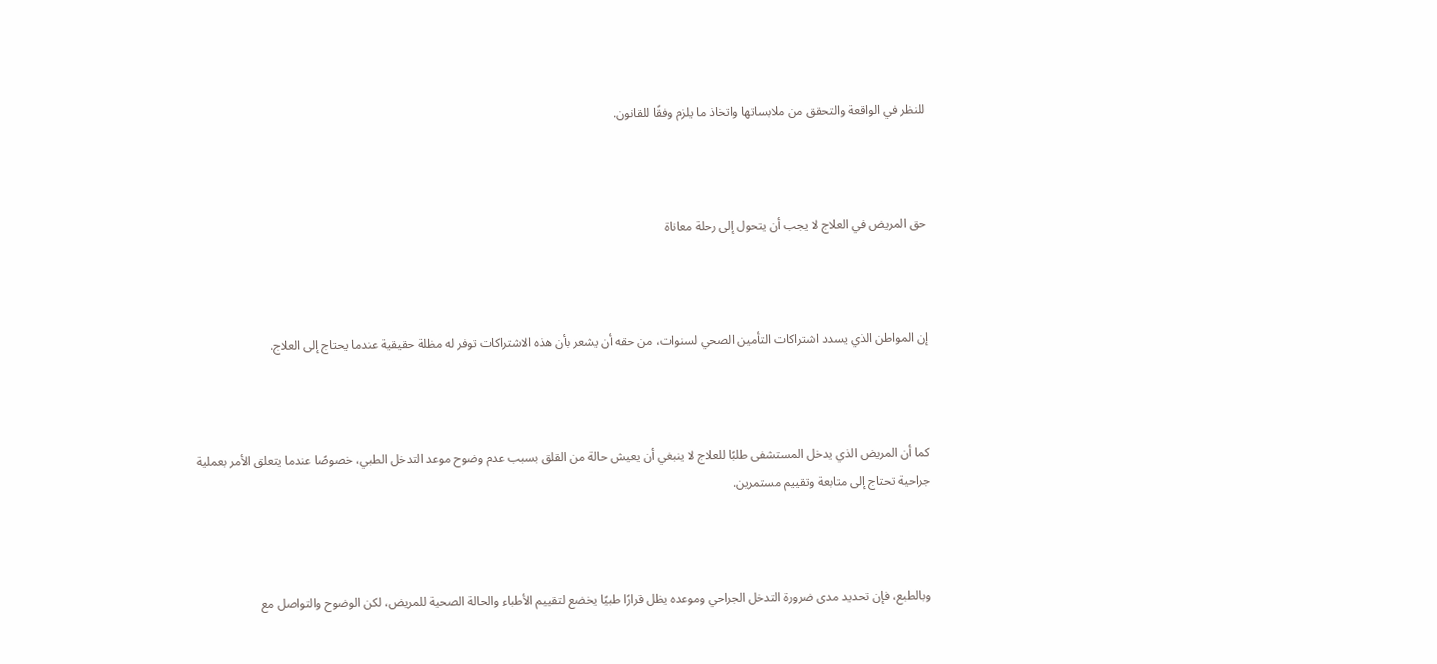للنظر في الواقعة والتحقق من ملابساتها واتخاذ ما يلزم وفقًا للقانون.



حق المريض في العلاج لا يجب أن يتحول إلى رحلة معاناة



إن المواطن الذي يسدد اشتراكات التأمين الصحي لسنوات، من حقه أن يشعر بأن هذه الاشتراكات توفر له مظلة حقيقية عندما يحتاج إلى العلاج.



كما أن المريض الذي يدخل المستشفى طلبًا للعلاج لا ينبغي أن يعيش حالة من القلق بسبب عدم وضوح موعد التدخل الطبي، خصوصًا عندما يتعلق الأمر بعملية جراحية تحتاج إلى متابعة وتقييم مستمرين.



وبالطبع، فإن تحديد مدى ضرورة التدخل الجراحي وموعده يظل قرارًا طبيًا يخضع لتقييم الأطباء والحالة الصحية للمريض، لكن الوضوح والتواصل مع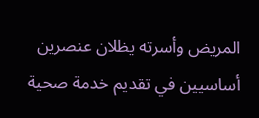المريض وأسرته يظلان عنصرين أساسيين في تقديم خدمة صحية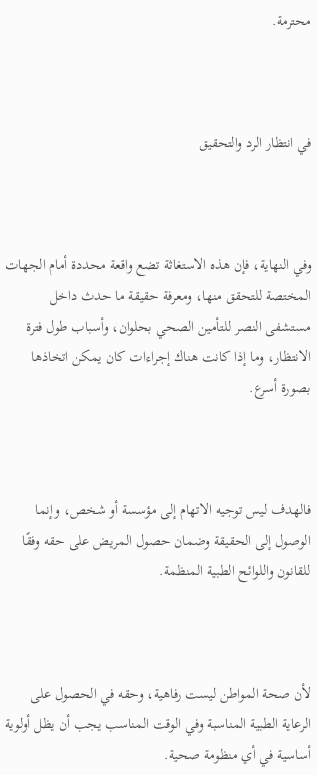محترمة.



في انتظار الرد والتحقيق



وفي النهاية، فإن هذه الاستغاثة تضع واقعة محددة أمام الجهات المختصة للتحقق منها، ومعرفة حقيقة ما حدث داخل مستشفى النصر للتأمين الصحي بحلوان، وأسباب طول فترة الانتظار، وما إذا كانت هناك إجراءات كان يمكن اتخاذها بصورة أسرع.



فالهدف ليس توجيه الاتهام إلى مؤسسة أو شخص، وإنما الوصول إلى الحقيقة وضمان حصول المريض على حقه وفقًا للقانون واللوائح الطبية المنظمة.



لأن صحة المواطن ليست رفاهية، وحقه في الحصول على الرعاية الطبية المناسبة وفي الوقت المناسب يجب أن يظل أولوية أساسية في أي منظومة صحية.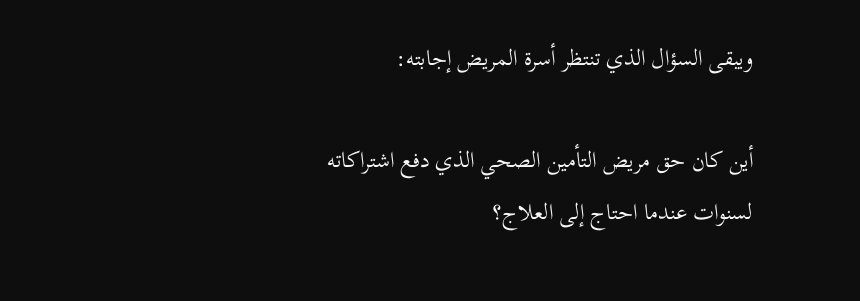ويبقى السؤال الذي تنتظر أسرة المريض إجابته:

أين كان حق مريض التأمين الصحي الذي دفع اشتراكاته لسنوات عندما احتاج إلى العلاج؟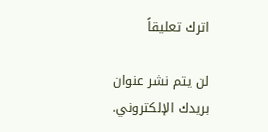اترك تعليقاً

لن يتم نشر عنوان بريدك الإلكتروني.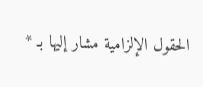الحقول الإلزامية مشار إليها بـ *